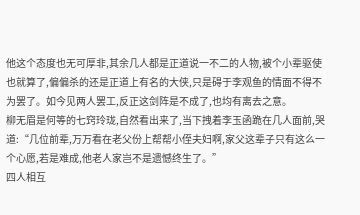他这个态度也无可厚非,其余几人都是正道说一不二的人物,被个小辈驱使也就算了,偏偏杀的还是正道上有名的大侠,只是碍于李观鱼的情面不得不为罢了。如今见两人罢工,反正这剑阵是不成了,也均有离去之意。
柳无眉是何等的七窍玲珑,自然看出来了,当下拽着李玉函跪在几人面前,哭道:“几位前辈,万万看在老父份上帮帮小侄夫妇啊,家父这辈子只有这么一个心愿,若是难成,他老人家岂不是遗憾终生了。”
四人相互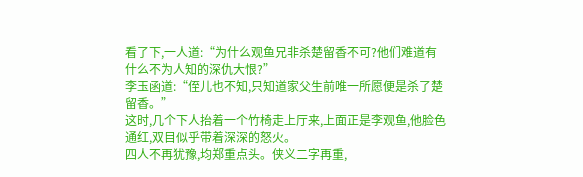看了下,一人道:“为什么观鱼兄非杀楚留香不可?他们难道有什么不为人知的深仇大恨?”
李玉函道:“侄儿也不知,只知道家父生前唯一所愿便是杀了楚留香。”
这时,几个下人抬着一个竹椅走上厅来,上面正是李观鱼,他脸色通红,双目似乎带着深深的怒火。
四人不再犹豫,均郑重点头。侠义二字再重,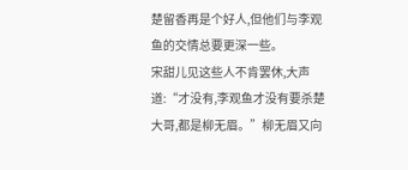楚留香再是个好人,但他们与李观鱼的交情总要更深一些。
宋甜儿见这些人不肯罢休,大声道:“才没有,李观鱼才没有要杀楚大哥,都是柳无眉。”柳无眉又向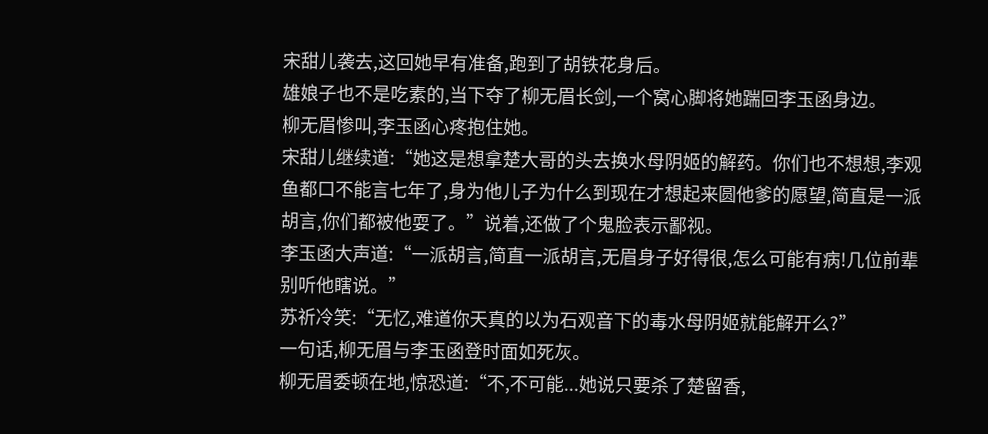宋甜儿袭去,这回她早有准备,跑到了胡铁花身后。
雄娘子也不是吃素的,当下夺了柳无眉长剑,一个窝心脚将她踹回李玉函身边。
柳无眉惨叫,李玉函心疼抱住她。
宋甜儿继续道:“她这是想拿楚大哥的头去换水母阴姬的解药。你们也不想想,李观鱼都口不能言七年了,身为他儿子为什么到现在才想起来圆他爹的愿望,简直是一派胡言,你们都被他耍了。”说着,还做了个鬼脸表示鄙视。
李玉函大声道:“一派胡言,简直一派胡言,无眉身子好得很,怎么可能有病!几位前辈别听他瞎说。”
苏祈冷笑:“无忆,难道你天真的以为石观音下的毒水母阴姬就能解开么?”
一句话,柳无眉与李玉函登时面如死灰。
柳无眉委顿在地,惊恐道:“不,不可能...她说只要杀了楚留香,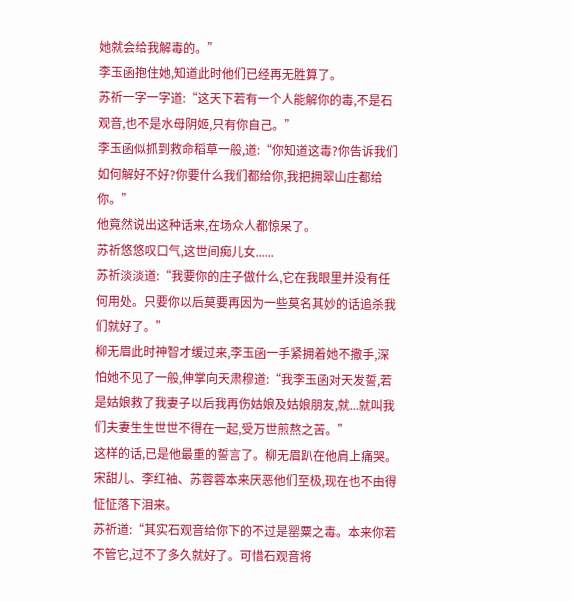她就会给我解毒的。”
李玉函抱住她,知道此时他们已经再无胜算了。
苏祈一字一字道:“这天下若有一个人能解你的毒,不是石观音,也不是水母阴姬,只有你自己。”
李玉函似抓到救命稻草一般,道:“你知道这毒?你告诉我们如何解好不好?你要什么我们都给你,我把拥翠山庄都给你。”
他竟然说出这种话来,在场众人都惊呆了。
苏祈悠悠叹口气,这世间痴儿女......
苏祈淡淡道:“我要你的庄子做什么,它在我眼里并没有任何用处。只要你以后莫要再因为一些莫名其妙的话追杀我们就好了。”
柳无眉此时神智才缓过来,李玉函一手紧拥着她不撒手,深怕她不见了一般,伸掌向天肃穆道:“我李玉函对天发誓,若是姑娘救了我妻子以后我再伤姑娘及姑娘朋友,就...就叫我们夫妻生生世世不得在一起,受万世煎熬之苦。”
这样的话,已是他最重的誓言了。柳无眉趴在他肩上痛哭。
宋甜儿、李红袖、苏蓉蓉本来厌恶他们至极,现在也不由得怔怔落下泪来。
苏祈道:“其实石观音给你下的不过是罂粟之毒。本来你若不管它,过不了多久就好了。可惜石观音将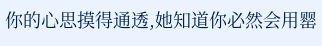你的心思摸得通透,她知道你必然会用罂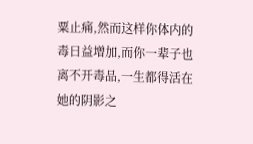粟止痛,然而这样你体内的毒日益增加,而你一辈子也离不开毒品,一生都得活在她的阴影之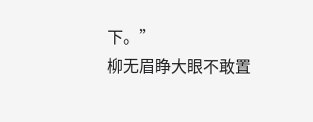下。”
柳无眉睁大眼不敢置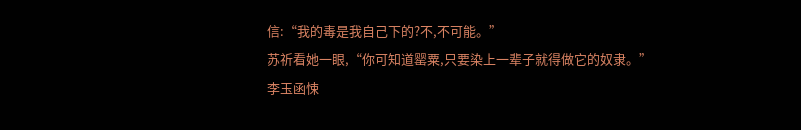信:“我的毒是我自己下的?不,不可能。”
苏祈看她一眼,“你可知道罂粟,只要染上一辈子就得做它的奴隶。”
李玉函悚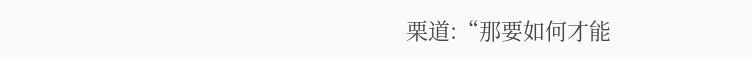栗道:“那要如何才能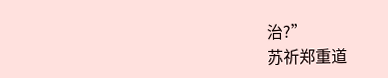治?”
苏祈郑重道